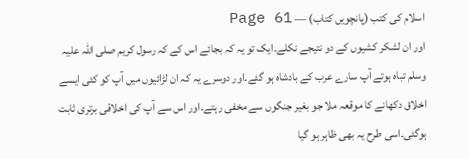اسلام کی کتب (پانچویں کتاب) — Page 61
اور ان لشکر کشیوں کے دو نتیجے نکلے۔ایک تو یہ کہ بجائے اس کے کہ رسول کریم صلی اللہ علیہ وسلم تباہ ہوتے آپ سارے عرب کے بادشاہ ہو گئے۔اور دوسرے یہ کہ ان لڑائیوں میں آپ کو کئی ایسے اخلاق دکھانے کا موقعہ ملا جو بغیر جنگوں سے مخفی رہتے۔اور اس سے آپ کی اخلاقی برتری ثابت ہوگئی۔اسی طرح یہ بھی ظاہر ہو گیا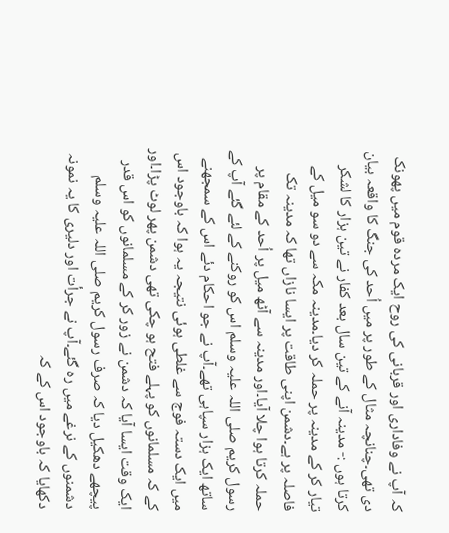کہ آپ نے وفاداری اور قربانی کی روح ایک مردہ قوم میں پھونک دی تھی۔چنانچہ مثال کے طور پر میں اُحد کی جنگ کا واقعہ بیان کرتا ہوں :- مدینہ آنے کے تین سال بعد کفار نے تین ہزار کا لشکر تیار کر کے مدینہ پر حملہ کر دیا۔مدینہ مکہ سے دو سو میل کے فاصلہ پر ہے۔دشمن اپنی طاقت پر ایسا نازاں تھا کہ مدینہ تک حملہ کرتا ہوا چلا آیا۔اور مدینہ سے آٹھ میل پر اُحد کے مقام پر رسول کریم صلی اللہ علیہ وسلم اس کو روکنے کے لئے گئے آپ کے ساتھ ایک ہزار سپاہی تھے۔آپ نے جو احکام دئے اس کے سمجھنے میں ایک دستہ فوج سے غلطی ہوئی نتیجہ یہ ہوا کہ باوجود اس کے کہ مسلمانوں کو پہلے فتح ہو چکی تھی دشمن پھر لوٹ پڑا۔اور ایک وقت ایسا آیا کہ دشمن نے زور کر کے مسلمانوں کو اس قدر پیچھے دھکیل دیا کہ صرف رسول کریم صلی اللہ علیہ وسلم دشمنوں کے نرغے میں رہ گئے۔آپ نے جرأت اور دلیری کا یہ نمونہ دکھایا کہ باوجود اس کے کہ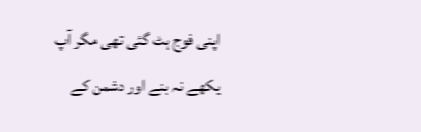اپنی فوج ہٹ گئی تھی مگر آپ یکھے نہ بنے اور دشمن کے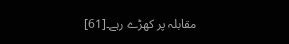مقابلہ پر کھڑے رہے۔[61]